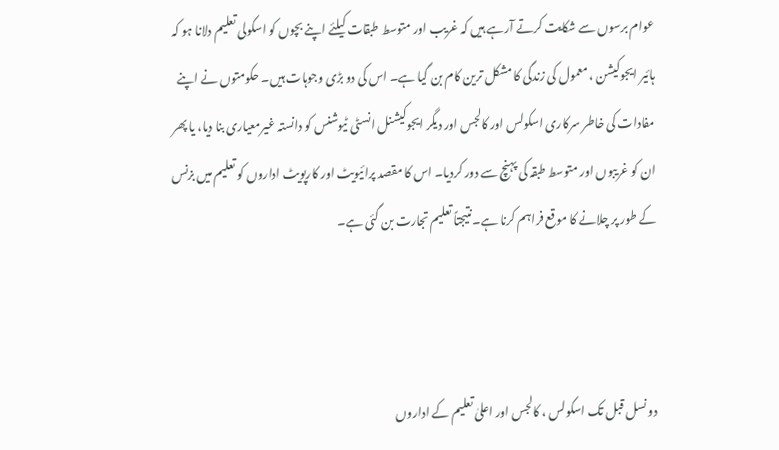عوام برسوں سے شکایت کرتے آرہے ہیں کہ غریب اور متوسط طبقات کیلئے اپنے بچوں کو اسکولی تعلیم دلانا ہو کہ ہائیر ایجوکیشن ، معمول کی زندگی کا مشکل ترین کام بن گیا ہے۔ اس کی دو بڑی وجوہات ہیں۔ حکومتوں نے اپنے مفادات کی خاطر سرکاری اسکولس اور کالجس اور دیگر ایجوکیشنل انسٹی ٹیوشنس کو دانستہ غیرمعیاری بنا دیا، یا پھر ان کو غریبوں اور متوسط طبقہ کی پہنچ سے دور کردیا۔ اس کا مقصد پرائیویٹ اور کارپویٹ اداروں کو تعلیم میں بزنس کے طور پر چلانے کا موقع فراہم کرنا ہے۔نتیجتاً تعلیم تجارت بن گئی ہے۔



دو نسل قبل تک اسکولس ، کالجس اور اعلیٰ تعلیم کے اداروں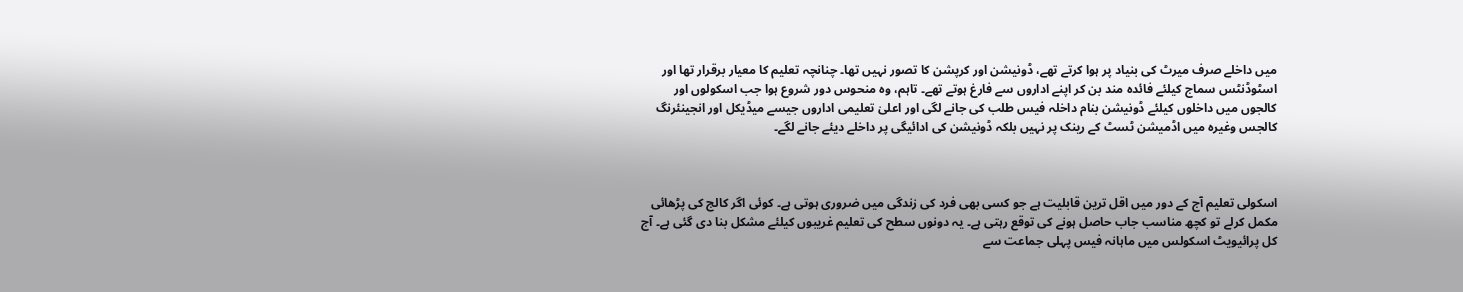میں داخلے صرف میرٹ کی بنیاد پر ہوا کرتے تھے، ڈونیشن اور کرپشن کا تصور نہیں تھا۔ چنانچہ تعلیم کا معیار برقرار تھا اور اسٹوڈنٹس سماج کیلئے فائدہ مند بن کر اپنے اداروں سے فارغ ہوتے تھے۔ تاہم، وہ منحوس دور شروع ہوا جب اسکولوں اور کالجوں میں داخلوں کیلئے ڈونیشن بنام داخلہ فیس طلب کی جانے لگی اور اعلیٰ تعلیمی اداروں جیسے میڈیکل اور انجینئرنگ کالجس وغیرہ میں اڈمیشن ٹسٹ کے رینک پر نہیں بلکہ ڈونیشن کی ادائیگی پر داخلے دیئے جانے لگے۔



اسکولی تعلیم آج کے دور میں اقل ترین قابلیت ہے جو کسی بھی فرد کی زندگی میں ضروری ہوتی ہے۔ کوئی اگر کالج کی پڑھائی مکمل کرلے تو کچھ مناسب جاب حاصل ہونے کی توقع رہتی ہے۔ یہ دونوں سطح کی تعلیم غریبوں کیلئے مشکل بنا دی گئی ہے۔ آج کل پرائیویٹ اسکولس میں ماہانہ فیس پہلی جماعت سے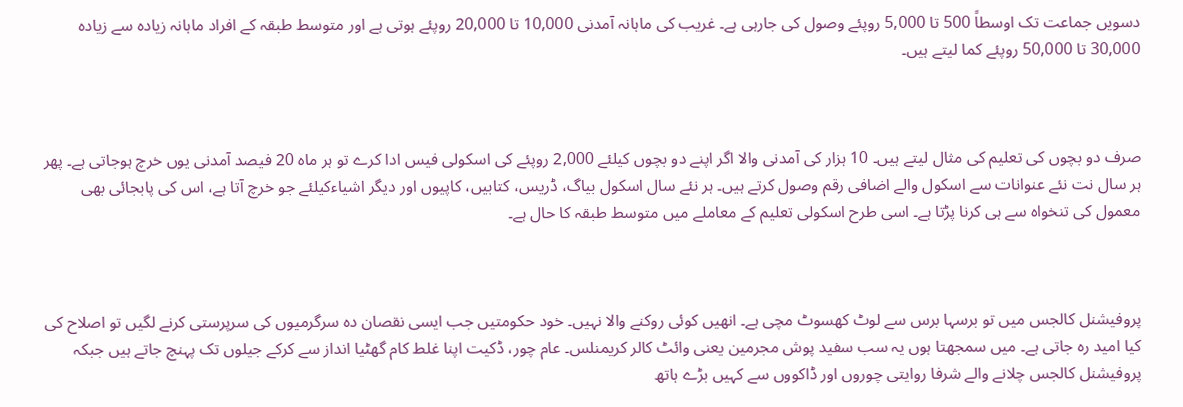دسویں جماعت تک اوسطاً 500 تا 5,000 روپئے وصول کی جارہی ہے۔ غریب کی ماہانہ آمدنی 10,000 تا 20,000 روپئے ہوتی ہے اور متوسط طبقہ کے افراد ماہانہ زیادہ سے زیادہ 30,000 تا 50,000 روپئے کما لیتے ہیں۔



صرف دو بچوں کی تعلیم کی مثال لیتے ہیں۔ 10 ہزار کی آمدنی والا اگر اپنے دو بچوں کیلئے 2,000 روپئے کی اسکولی فیس ادا کرے تو ہر ماہ 20 فیصد آمدنی یوں خرچ ہوجاتی ہے۔ پھر ہر سال نت نئے عنوانات سے اسکول والے اضافی رقم وصول کرتے ہیں۔ ہر نئے سال اسکول بیاگ، ڈریس، کتابیں، کاپیوں اور دیگر اشیاءکیلئے جو خرچ آتا ہے، اس کی پابجائی بھی معمول کی تنخواہ سے ہی کرنا پڑتا ہے۔ اسی طرح اسکولی تعلیم کے معاملے میں متوسط طبقہ کا حال ہے۔



پروفیشنل کالجس میں تو برسہا برس سے لوٹ کھسوٹ مچی ہے۔ انھیں کوئی روکنے والا نہیں۔ خود حکومتیں جب ایسی نقصان دہ سرگرمیوں کی سرپرستی کرنے لگیں تو اصلاح کی کیا امید رہ جاتی ہے۔ میں سمجھتا ہوں یہ سب سفید پوش مجرمین یعنی وائٹ کالر کریمنلس۔ عام چور، ڈکیت اپنا غلط کام گھٹیا انداز سے کرکے جیلوں تک پہنچ جاتے ہیں جبکہ پروفیشنل کالجس چلانے والے شرفا روایتی چوروں اور ڈاکووں سے کہیں بڑے ہاتھ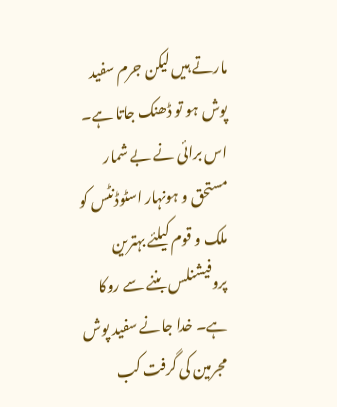مارتے ہیں لیکن جرم سفید پوش ہو تو ڈھنک جاتا ہے۔ اس برائی نے بے شمار مستحق و ہونہار اسٹوڈنٹس کو ملک و قوم کیلئے بہترین پروفیشنلس بننے سے روکا ہے۔ خدا جانے سفید پوش مجرمین کی گرفت کب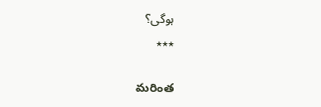ہوگی؟
٭٭٭

మరింత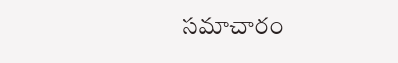సమాచారం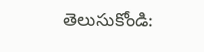తెలుసుకోండి: